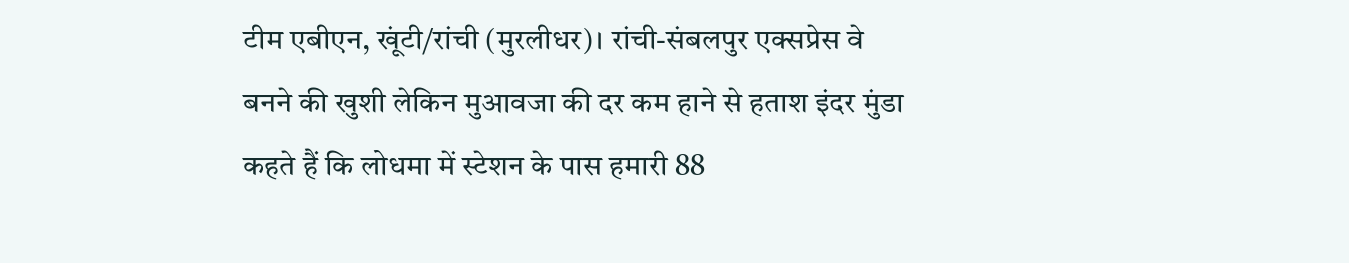टीम एबीएन, खूंटी/रांची (मुरलीधर)। रांची-संबलपुर एक्सप्रेस वे बनने की खुशी लेकिन मुआवजा की दर कम हाने से हताश इंदर मुंडा कहते हैं कि लोधमा में स्टेशन के पास हमारी 88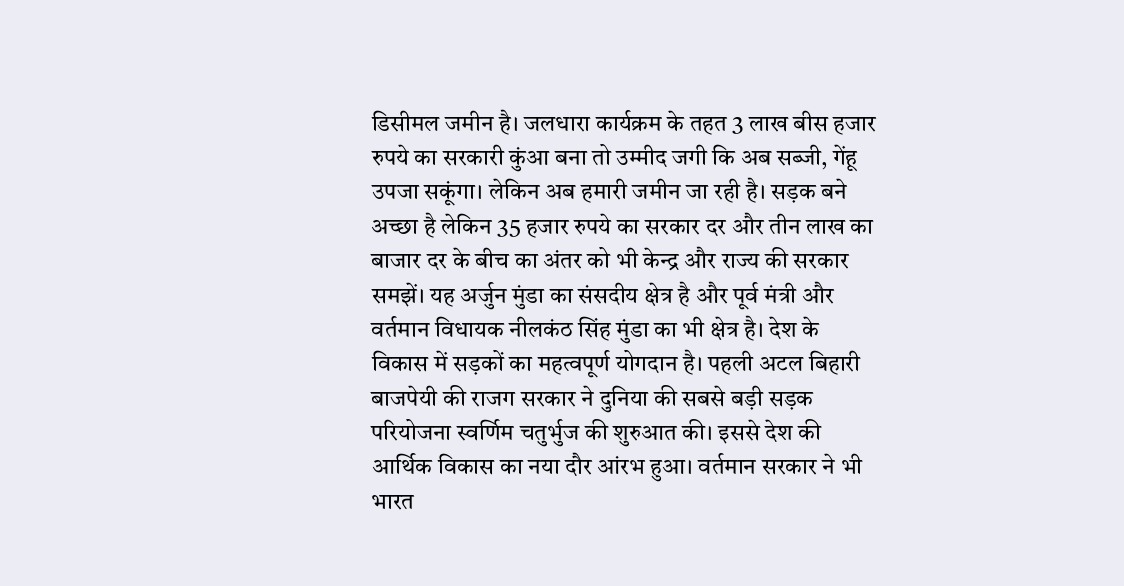डिसीमल जमीन है। जलधारा कार्यक्रम के तहत 3 लाख बीस हजार रुपये का सरकारी कुंआ बना तो उम्मीद जगी कि अब सब्जी, गेंहू उपजा सकूंगा। लेकिन अब हमारी जमीन जा रही है। सड़क बने अच्छा है लेकिन 35 हजार रुपये का सरकार दर और तीन लाख का बाजार दर के बीच का अंतर को भी केन्द्र और राज्य की सरकार समझें। यह अर्जुन मुंडा का संसदीय क्षेत्र है और पूर्व मंत्री और वर्तमान विधायक नीलकंठ सिंह मुंडा का भी क्षेत्र है। देश के विकास में सड़कों का महत्वपूर्ण योगदान है। पहली अटल बिहारी बाजपेयी की राजग सरकार ने दुनिया की सबसे बड़ी सड़क परियोजना स्वर्णिम चतुर्भुज की शुरुआत की। इससे देश की आर्थिक विकास का नया दौर आंरभ हुआ। वर्तमान सरकार ने भी भारत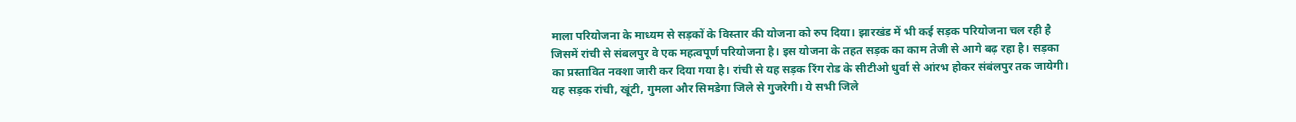माला परियोजना के माध्यम से सड़कों के विस्तार की योजना को रुप दिया। झारखंड में भी कई सड़क परियोजना चल रही है जिसमें रांची से संबलपुर वे एक महत्वपूर्ण परियोजना है। इस योजना के तहत सड़क का काम तेजी से आगे बढ़ रहा है। सड़का का प्रस्तावित नक्शा जारी कर दिया गया है। रांची से यह सड़क रिंग रोड के सीटीओ धुर्वा से आंरभ होकर संबंलपुर तक जायेगी। यह सड़क रांची, खूंटी, गुमला और सिमडेगा जिले से गुजरेगी। ये सभी जिले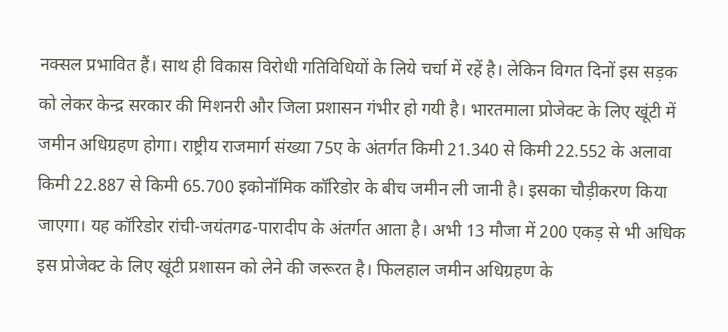नक्सल प्रभावित हैं। साथ ही विकास विरोधी गतिविधियों के लिये चर्चा में रहें है। लेकिन विगत दिनों इस सड़क को लेकर केन्द्र सरकार की मिशनरी और जिला प्रशासन गंभीर हो गयी है। भारतमाला प्रोजेक्ट के लिए खूंटी में जमीन अधिग्रहण होगा। राष्ट्रीय राजमार्ग संख्या 75ए के अंतर्गत किमी 21.340 से किमी 22.552 के अलावा किमी 22.887 से किमी 65.700 इकोनॉमिक कॉरिडोर के बीच जमीन ली जानी है। इसका चौड़ीकरण किया जाएगा। यह कॉरिडोर रांची-जयंतगढ-पारादीप के अंतर्गत आता है। अभी 13 मौजा में 200 एकड़ से भी अधिक इस प्रोजेक्ट के लिए खूंटी प्रशासन को लेने की जरूरत है। फिलहाल जमीन अधिग्रहण के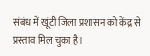संबंध में खूंटी जिला प्रशासन को केंद्र से प्रस्ताव मिल चुका है।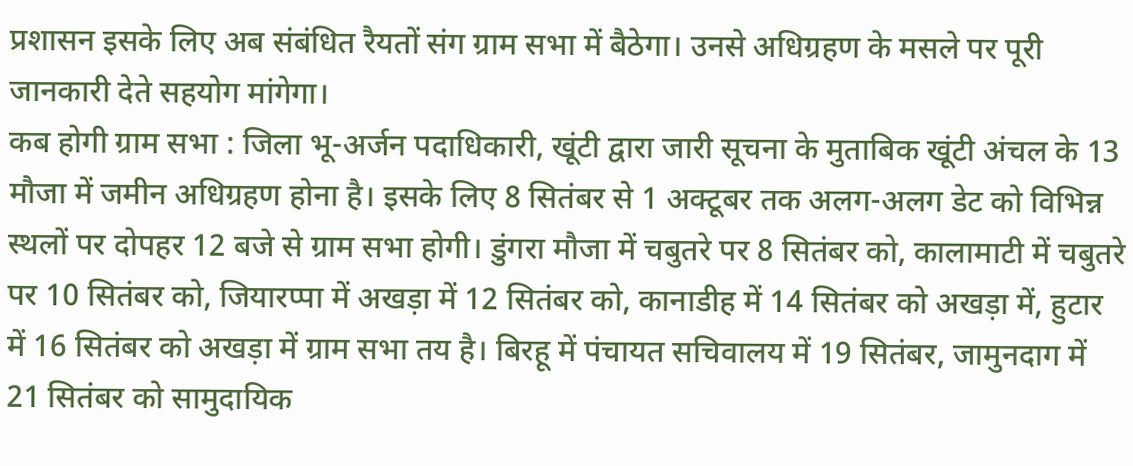प्रशासन इसके लिए अब संबंधित रैयतों संग ग्राम सभा में बैठेगा। उनसे अधिग्रहण के मसले पर पूरी जानकारी देते सहयोग मांगेगा।
कब होगी ग्राम सभा : जिला भू-अर्जन पदाधिकारी, खूंटी द्वारा जारी सूचना के मुताबिक खूंटी अंचल के 13 मौजा में जमीन अधिग्रहण होना है। इसके लिए 8 सितंबर से 1 अक्टूबर तक अलग-अलग डेट को विभिन्न स्थलों पर दोपहर 12 बजे से ग्राम सभा होगी। डुंगरा मौजा में चबुतरे पर 8 सितंबर को, कालामाटी में चबुतरे पर 10 सितंबर को, जियारप्पा में अखड़ा में 12 सितंबर को, कानाडीह में 14 सितंबर को अखड़ा में, हुटार में 16 सितंबर को अखड़ा में ग्राम सभा तय है। बिरहू में पंचायत सचिवालय में 19 सितंबर, जामुनदाग में 21 सितंबर को सामुदायिक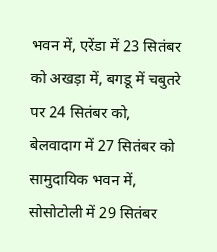भवन में, एरेंडा में 23 सितंबर को अखड़ा में, बगडू में चबुतरे पर 24 सितंबर को, बेलवादाग में 27 सितंबर को सामुदायिक भवन में, सोसोटोली में 29 सितंबर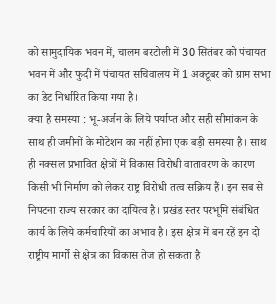को सामुदायिक भवन में, चालम बरटोली में 30 सितंबर को पंचायत भवन में और फुदी में पंचायत सचिवालय में 1 अक्टूबर को ग्राम सभा का डेट निर्धारित किया गया है।
क्या है समस्या : भू-अर्जन के लिये पर्याप्त और सही सीमांकन के साथ ही जमीनों के मोटेशन का नहीं होना एक बड़ी समस्या है। साथ ही नक्सल प्रभावित क्षेत्रों में विकास विरोधी वातावरण के कारण किसी भी निर्माण को लेकर राष्ट्र विरोधी तत्व सक्रिय हैं। इन सब से निपटना राज्य सरकार का दायित्व है। प्रखंड स्तर परभूमि संबंधित कार्य के लिये कर्मचारियों का अभाव है। इस क्षेत्र में बन रहें इन दो राष्ट्रीय मार्गो से क्षेत्र का विकास तेज हो सकता है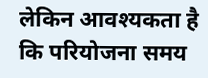लेकिन आवश्यकता है कि परियोजना समय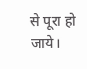से पूरा हो जाये।